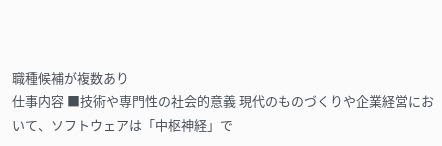職種候補が複数あり
仕事内容 ■技術や専門性の社会的意義 現代のものづくりや企業経営において、ソフトウェアは「中枢神経」で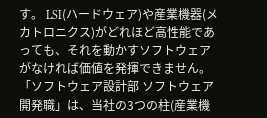す。 LSI(ハードウェア)や産業機器(メカトロニクス)がどれほど高性能であっても、それを動かすソフトウェアがなければ価値を発揮できません。 「ソフトウェア設計部 ソフトウェア開発職」は、当社の3つの柱(産業機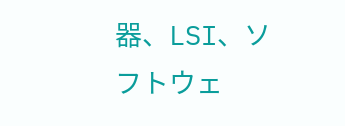器、LSI、ソフトウェ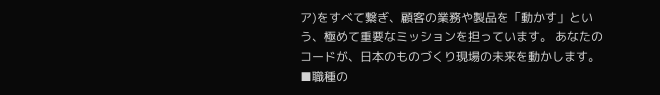ア)をすべて繋ぎ、顧客の業務や製品を「動かす」という、極めて重要なミッションを担っています。 あなたのコードが、日本のものづくり現場の未来を動かします。 ■職種の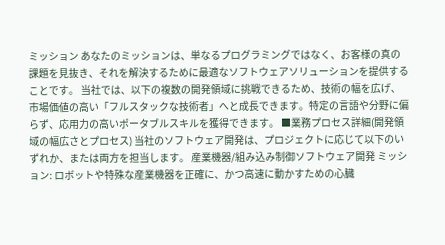ミッション あなたのミッションは、単なるプログラミングではなく、お客様の真の課題を見抜き、それを解決するために最適なソフトウェアソリューションを提供することです。 当社では、以下の複数の開発領域に挑戦できるため、技術の幅を広げ、市場価値の高い「フルスタックな技術者」へと成長できます。特定の言語や分野に偏らず、応用力の高いポータブルスキルを獲得できます。 ■業務プロセス詳細(開発領域の幅広さとプロセス) 当社のソフトウェア開発は、プロジェクトに応じて以下のいずれか、または両方を担当します。 産業機器/組み込み制御ソフトウェア開発 ミッション: ロボットや特殊な産業機器を正確に、かつ高速に動かすための心臓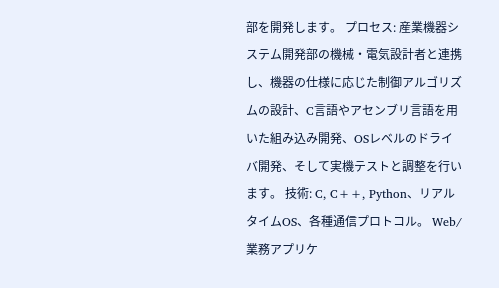部を開発します。 プロセス: 産業機器システム開発部の機械・電気設計者と連携し、機器の仕様に応じた制御アルゴリズムの設計、C言語やアセンブリ言語を用いた組み込み開発、OSレベルのドライバ開発、そして実機テストと調整を行います。 技術: C, C++, Python、リアルタイムOS、各種通信プロトコル。 Web/業務アプリケ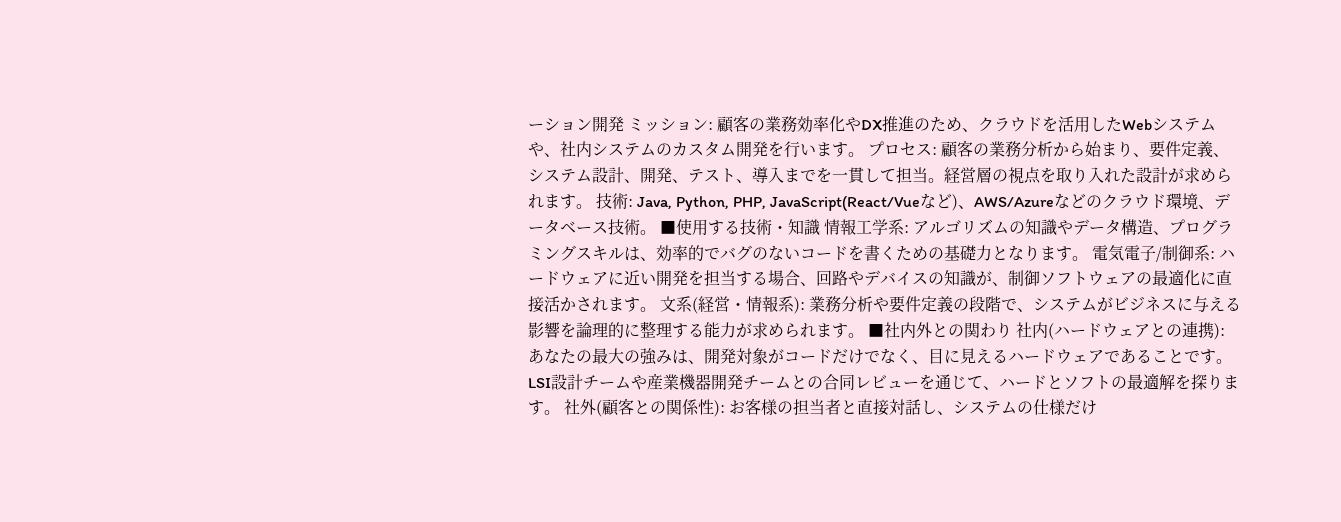ーション開発 ミッション: 顧客の業務効率化やDX推進のため、クラウドを活用したWebシステムや、社内システムのカスタム開発を行います。 プロセス: 顧客の業務分析から始まり、要件定義、システム設計、開発、テスト、導入までを一貫して担当。経営層の視点を取り入れた設計が求められます。 技術: Java, Python, PHP, JavaScript(React/Vueなど)、AWS/Azureなどのクラウド環境、データベース技術。 ■使用する技術・知識 情報工学系: アルゴリズムの知識やデータ構造、プログラミングスキルは、効率的でバグのないコードを書くための基礎力となります。 電気電子/制御系: ハードウェアに近い開発を担当する場合、回路やデバイスの知識が、制御ソフトウェアの最適化に直接活かされます。 文系(経営・情報系): 業務分析や要件定義の段階で、システムがビジネスに与える影響を論理的に整理する能力が求められます。 ■社内外との関わり 社内(ハードウェアとの連携): あなたの最大の強みは、開発対象がコードだけでなく、目に見えるハードウェアであることです。LSI設計チームや産業機器開発チームとの合同レビューを通じて、ハードとソフトの最適解を探ります。 社外(顧客との関係性): お客様の担当者と直接対話し、システムの仕様だけ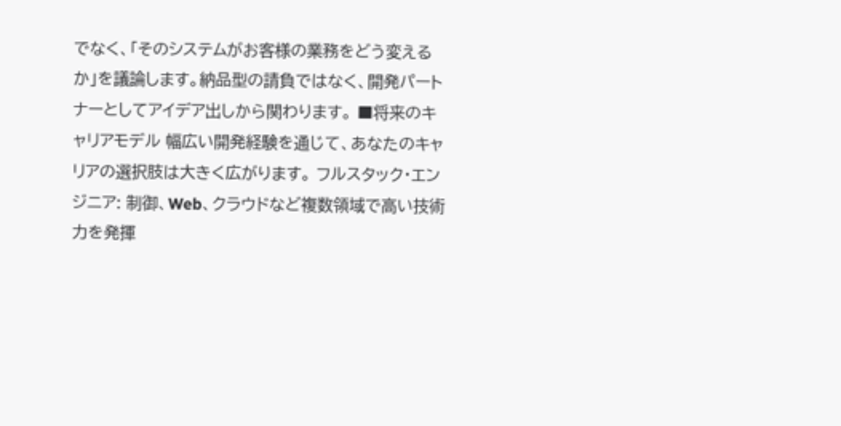でなく、「そのシステムがお客様の業務をどう変えるか」を議論します。納品型の請負ではなく、開発パートナーとしてアイデア出しから関わります。 ■将来のキャリアモデル 幅広い開発経験を通じて、あなたのキャリアの選択肢は大きく広がります。 フルスタック・エンジニア: 制御、Web、クラウドなど複数領域で高い技術力を発揮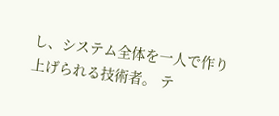し、システム全体を一人で作り上げられる技術者。 テ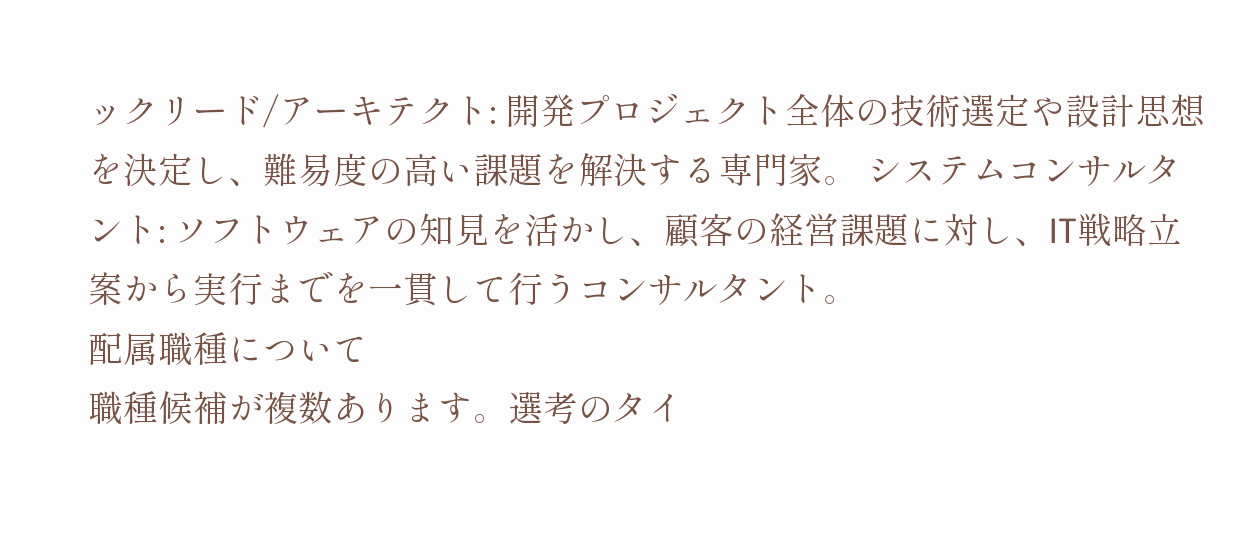ックリード/アーキテクト: 開発プロジェクト全体の技術選定や設計思想を決定し、難易度の高い課題を解決する専門家。 システムコンサルタント: ソフトウェアの知見を活かし、顧客の経営課題に対し、IT戦略立案から実行までを一貫して行うコンサルタント。
配属職種について
職種候補が複数あります。選考のタイ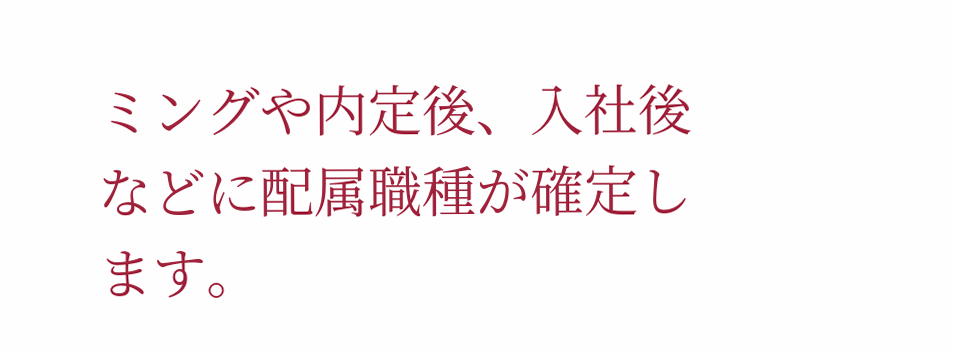ミングや内定後、入社後などに配属職種が確定します。